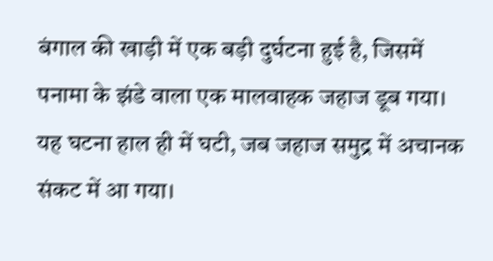बंगाल की खाड़ी में एक बड़ी दुर्घटना हुई है, जिसमें पनामा के झंडे वाला एक मालवाहक जहाज डूब गया। यह घटना हाल ही में घटी, जब जहाज समुद्र में अचानक संकट में आ गया।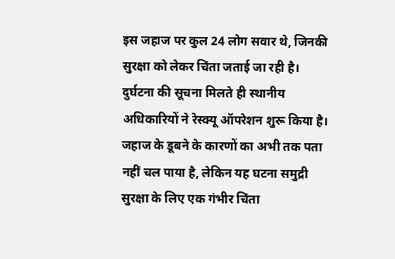इस जहाज पर कुल 24 लोग सवार थे, जिनकी सुरक्षा को लेकर चिंता जताई जा रही है।
दुर्घटना की सूचना मिलते ही स्थानीय अधिकारियों ने रेस्क्यू ऑपरेशन शुरू किया है। जहाज के डूबने के कारणों का अभी तक पता नहीं चल पाया है, लेकिन यह घटना समुद्री सुरक्षा के लिए एक गंभीर चिंता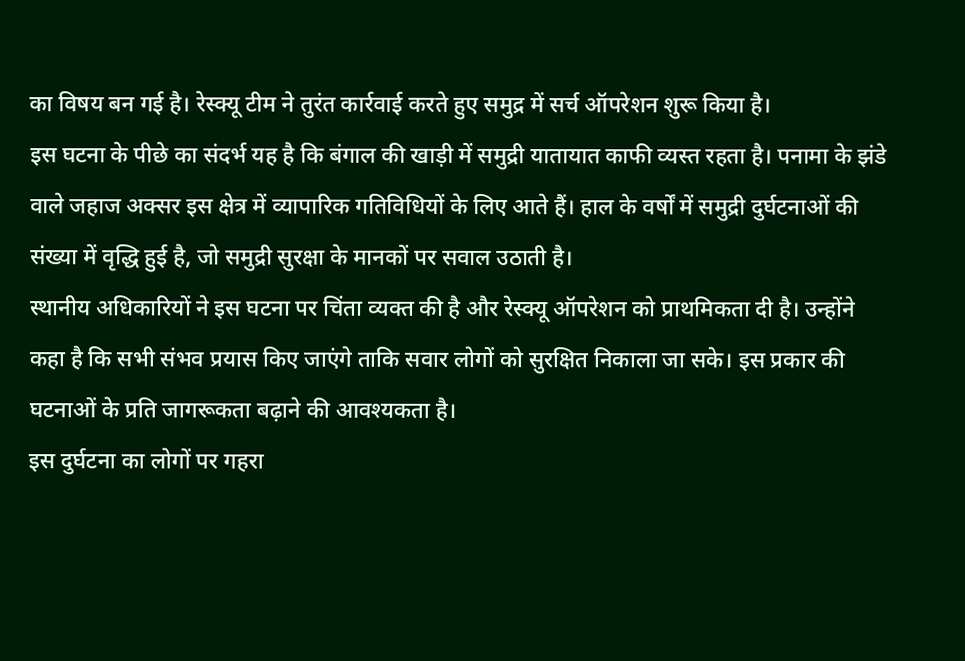का विषय बन गई है। रेस्क्यू टीम ने तुरंत कार्रवाई करते हुए समुद्र में सर्च ऑपरेशन शुरू किया है।
इस घटना के पीछे का संदर्भ यह है कि बंगाल की खाड़ी में समुद्री यातायात काफी व्यस्त रहता है। पनामा के झंडे वाले जहाज अक्सर इस क्षेत्र में व्यापारिक गतिविधियों के लिए आते हैं। हाल के वर्षों में समुद्री दुर्घटनाओं की संख्या में वृद्धि हुई है, जो समुद्री सुरक्षा के मानकों पर सवाल उठाती है।
स्थानीय अधिकारियों ने इस घटना पर चिंता व्यक्त की है और रेस्क्यू ऑपरेशन को प्राथमिकता दी है। उन्होंने कहा है कि सभी संभव प्रयास किए जाएंगे ताकि सवार लोगों को सुरक्षित निकाला जा सके। इस प्रकार की घटनाओं के प्रति जागरूकता बढ़ाने की आवश्यकता है।
इस दुर्घटना का लोगों पर गहरा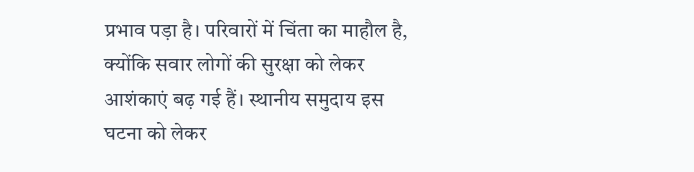प्रभाव पड़ा है। परिवारों में चिंता का माहौल है, क्योंकि सवार लोगों की सुरक्षा को लेकर आशंकाएं बढ़ गई हैं। स्थानीय समुदाय इस घटना को लेकर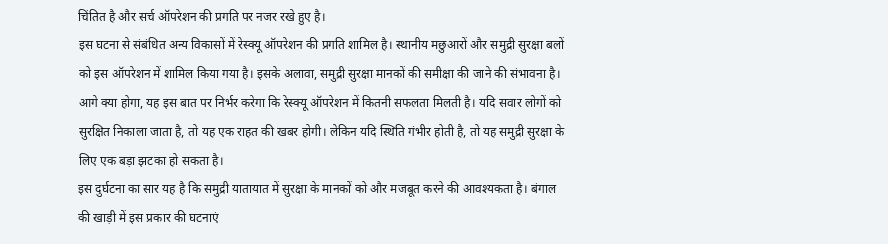चिंतित है और सर्च ऑपरेशन की प्रगति पर नजर रखे हुए है।
इस घटना से संबंधित अन्य विकासों में रेस्क्यू ऑपरेशन की प्रगति शामिल है। स्थानीय मछुआरों और समुद्री सुरक्षा बलों को इस ऑपरेशन में शामिल किया गया है। इसके अलावा, समुद्री सुरक्षा मानकों की समीक्षा की जाने की संभावना है।
आगे क्या होगा, यह इस बात पर निर्भर करेगा कि रेस्क्यू ऑपरेशन में कितनी सफलता मिलती है। यदि सवार लोगों को सुरक्षित निकाला जाता है, तो यह एक राहत की खबर होगी। लेकिन यदि स्थिति गंभीर होती है, तो यह समुद्री सुरक्षा के लिए एक बड़ा झटका हो सकता है।
इस दुर्घटना का सार यह है कि समुद्री यातायात में सुरक्षा के मानकों को और मजबूत करने की आवश्यकता है। बंगाल की खाड़ी में इस प्रकार की घटनाएं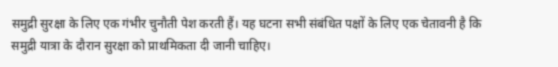समुद्री सुरक्षा के लिए एक गंभीर चुनौती पेश करती हैं। यह घटना सभी संबंधित पक्षों के लिए एक चेतावनी है कि समुद्री यात्रा के दौरान सुरक्षा को प्राथमिकता दी जानी चाहिए।